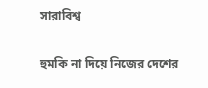সারাবিশ্ব

হুমকি না দিয়ে নিজের দেশের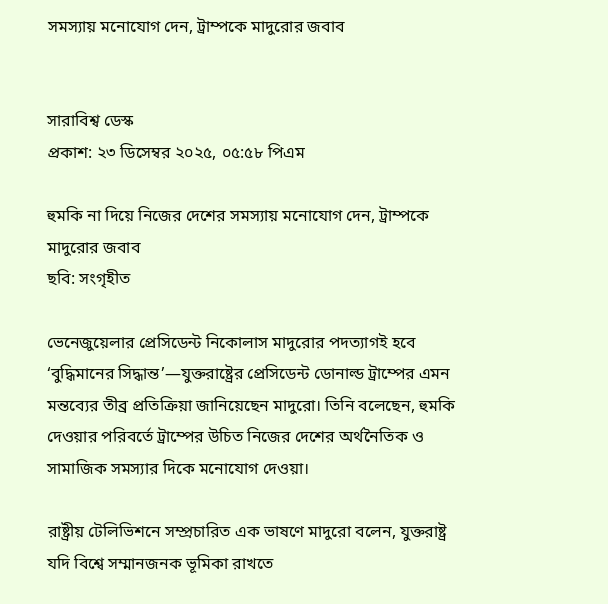সমস্যায় মনোযোগ দেন, ট্রাম্পকে মাদুরোর জবাব


সারাবিশ্ব ডেস্ক
প্রকাশ: ২৩ ডিসেম্বর ২০২৫, ০৫:৫৮ পিএম

হুমকি না দিয়ে নিজের দেশের সমস্যায় মনোযোগ দেন, ট্রাম্পকে মাদুরোর জবাব
ছবি: সংগৃহীত

ভেনেজুয়েলার প্রেসিডেন্ট নিকোলাস মাদুরোর পদত্যাগই হবে ‘বুদ্ধিমানের সিদ্ধান্ত’—যুক্তরাষ্ট্রের প্রেসিডেন্ট ডোনাল্ড ট্রাম্পের এমন মন্তব্যের তীব্র প্রতিক্রিয়া জানিয়েছেন মাদুরো। তিনি বলেছেন, হুমকি দেওয়ার পরিবর্তে ট্রাম্পের উচিত নিজের দেশের অর্থনৈতিক ও সামাজিক সমস্যার দিকে মনোযোগ দেওয়া।

রাষ্ট্রীয় টেলিভিশনে সম্প্রচারিত এক ভাষণে মাদুরো বলেন, যুক্তরাষ্ট্র যদি বিশ্বে সম্মানজনক ভূমিকা রাখতে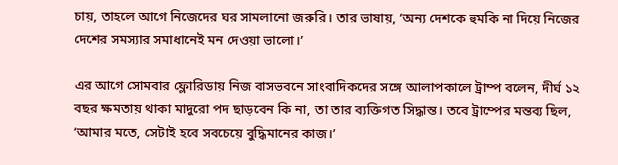চায়, তাহলে আগে নিজেদের ঘর সামলানো জরুরি। তার ভাষায়, ‘অন্য দেশকে হুমকি না দিয়ে নিজের দেশের সমস্যার সমাধানেই মন দেওয়া ভালো।’

এর আগে সোমবার ফ্লোরিডায় নিজ বাসভবনে সাংবাদিকদের সঙ্গে আলাপকালে ট্রাম্প বলেন, দীর্ঘ ১২ বছর ক্ষমতায় থাকা মাদুরো পদ ছাড়বেন কি না, তা তার ব্যক্তিগত সিদ্ধান্ত। তবে ট্রাম্পের মন্তব্য ছিল, ‘আমার মতে, সেটাই হবে সবচেয়ে বুদ্ধিমানের কাজ।’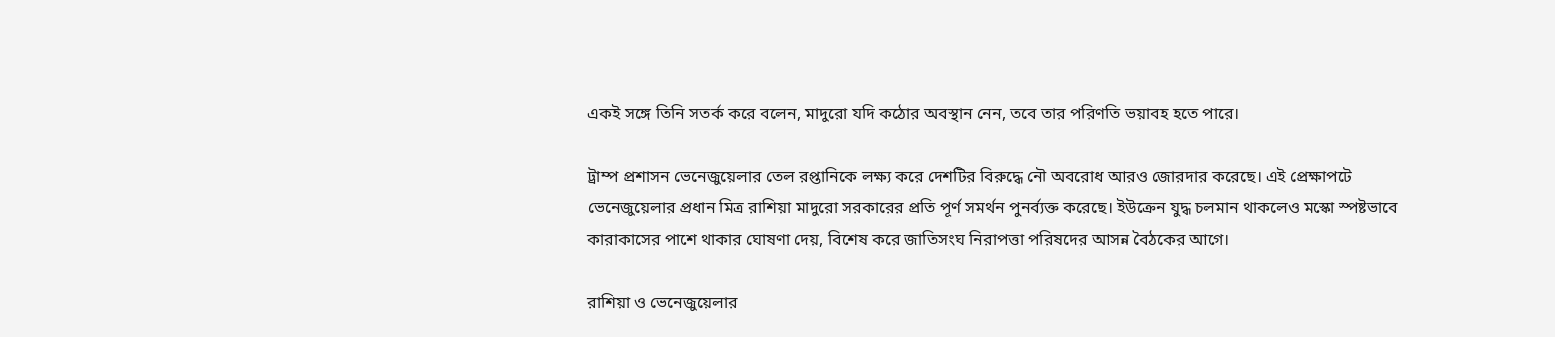একই সঙ্গে তিনি সতর্ক করে বলেন, মাদুরো যদি কঠোর অবস্থান নেন, তবে তার পরিণতি ভয়াবহ হতে পারে।

ট্রাম্প প্রশাসন ভেনেজুয়েলার তেল রপ্তানিকে লক্ষ্য করে দেশটির বিরুদ্ধে নৌ অবরোধ আরও জোরদার করেছে। এই প্রেক্ষাপটে ভেনেজুয়েলার প্রধান মিত্র রাশিয়া মাদুরো সরকারের প্রতি পূর্ণ সমর্থন পুনর্ব্যক্ত করেছে। ইউক্রেন যুদ্ধ চলমান থাকলেও মস্কো স্পষ্টভাবে কারাকাসের পাশে থাকার ঘোষণা দেয়, বিশেষ করে জাতিসংঘ নিরাপত্তা পরিষদের আসন্ন বৈঠকের আগে।

রাশিয়া ও ভেনেজুয়েলার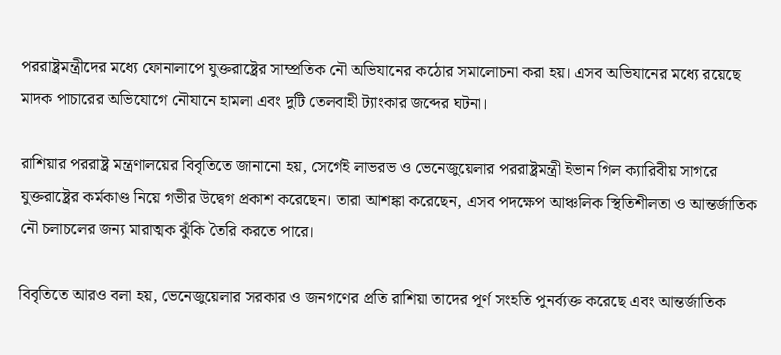পররাষ্ট্রমন্ত্রীদের মধ্যে ফোনালাপে যুক্তরাষ্ট্রের সাম্প্রতিক নৌ অভিযানের কঠোর সমালোচনা করা হয়। এসব অভিযানের মধ্যে রয়েছে মাদক পাচারের অভিযোগে নৌযানে হামলা এবং দুটি তেলবাহী ট্যাংকার জব্দের ঘটনা।

রাশিয়ার পররাষ্ট্র মন্ত্রণালয়ের বিবৃতিতে জানানো হয়, সের্গেই লাভরভ ও ভেনেজুয়েলার পররাষ্ট্রমন্ত্রী ইভান গিল ক্যারিবীয় সাগরে যুক্তরাষ্ট্রের কর্মকাণ্ড নিয়ে গভীর উদ্বেগ প্রকাশ করেছেন। তারা আশঙ্কা করেছেন, এসব পদক্ষেপ আঞ্চলিক স্থিতিশীলতা ও আন্তর্জাতিক নৌ চলাচলের জন্য মারাত্মক ঝুঁকি তৈরি করতে পারে।

বিবৃতিতে আরও বলা হয়, ভেনেজুয়েলার সরকার ও জনগণের প্রতি রাশিয়া তাদের পূর্ণ সংহতি পুনর্ব্যক্ত করেছে এবং আন্তর্জাতিক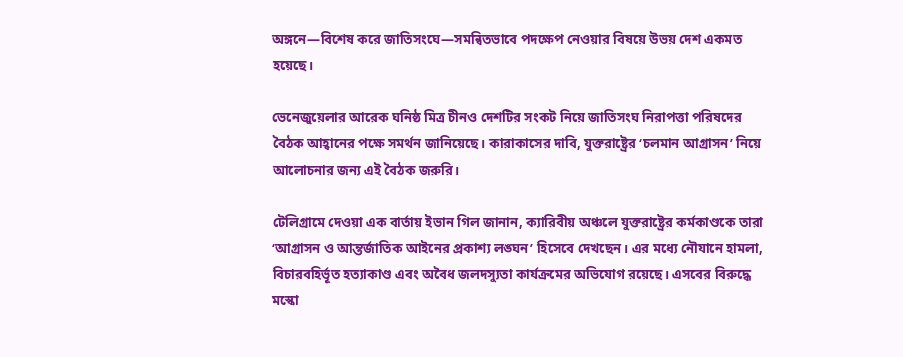অঙ্গনে—বিশেষ করে জাতিসংঘে—সমন্বিতভাবে পদক্ষেপ নেওয়ার বিষয়ে উভয় দেশ একমত হয়েছে।

ভেনেজুয়েলার আরেক ঘনিষ্ঠ মিত্র চীনও দেশটির সংকট নিয়ে জাতিসংঘ নিরাপত্তা পরিষদের বৈঠক আহ্বানের পক্ষে সমর্থন জানিয়েছে। কারাকাসের দাবি, যুক্তরাষ্ট্রের ‘চলমান আগ্রাসন’ নিয়ে আলোচনার জন্য এই বৈঠক জরুরি।

টেলিগ্রামে দেওয়া এক বার্তায় ইভান গিল জানান, ক্যারিবীয় অঞ্চলে যুক্তরাষ্ট্রের কর্মকাণ্ডকে তারা ‘আগ্রাসন ও আন্তর্জাতিক আইনের প্রকাশ্য লঙ্ঘন’ হিসেবে দেখছেন। এর মধ্যে নৌযানে হামলা, বিচারবহির্ভূত হত্যাকাণ্ড এবং অবৈধ জলদস্যুতা কার্যক্রমের অভিযোগ রয়েছে। এসবের বিরুদ্ধে মস্কো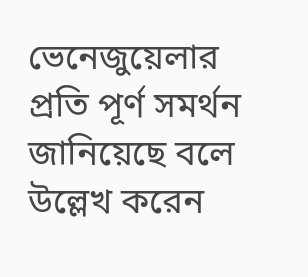ভেনেজুয়েলার প্রতি পূর্ণ সমর্থন জানিয়েছে বলে উল্লেখ করেন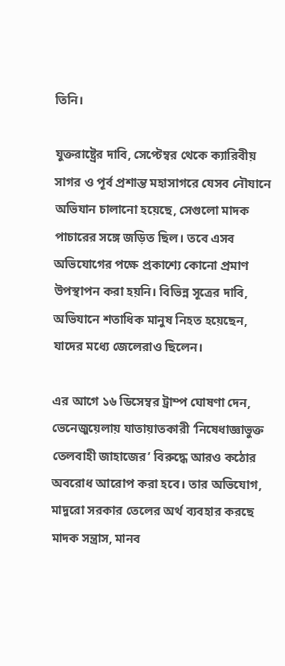তিনি।

যুক্তরাষ্ট্রের দাবি, সেপ্টেম্বর থেকে ক্যারিবীয় সাগর ও পূর্ব প্রশান্ত মহাসাগরে যেসব নৌযানে অভিযান চালানো হয়েছে, সেগুলো মাদক পাচারের সঙ্গে জড়িত ছিল। তবে এসব অভিযোগের পক্ষে প্রকাশ্যে কোনো প্রমাণ উপস্থাপন করা হয়নি। বিভিন্ন সূত্রের দাবি, অভিযানে শতাধিক মানুষ নিহত হয়েছেন, যাদের মধ্যে জেলেরাও ছিলেন।

এর আগে ১৬ ডিসেম্বর ট্রাম্প ঘোষণা দেন, ভেনেজুয়েলায় যাতায়াতকারী ‘নিষেধাজ্ঞাভুক্ত তেলবাহী জাহাজের’ বিরুদ্ধে আরও কঠোর অবরোধ আরোপ করা হবে। তার অভিযোগ, মাদুরো সরকার তেলের অর্থ ব্যবহার করছে মাদক সন্ত্রাস, মানব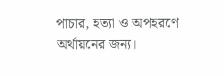পাচার, হত্যা ও অপহরণে অর্থায়নের জন্য।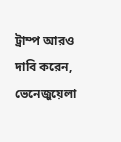ট্রাম্প আরও দাবি করেন, ভেনেজুয়েলা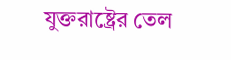যুক্তরাষ্ট্রের তেল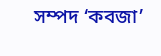সম্পদ ‘কবজা’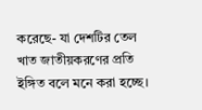করেছে- যা দেশটির তেল খাত জাতীয়করণের প্রতি ইঙ্গিত বলে মনে করা হচ্ছে।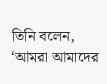তিনি বলেন, ‘আমরা আমাদের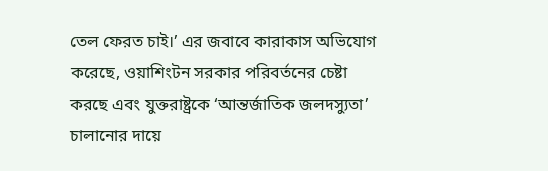তেল ফেরত চাই।’ এর জবাবে কারাকাস অভিযোগ করেছে, ওয়াশিংটন সরকার পরিবর্তনের চেষ্টা করছে এবং যুক্তরাষ্ট্রকে ‘আন্তর্জাতিক জলদস্যুতা’ চালানোর দায়ে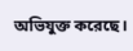অভিযুক্ত করেছে।